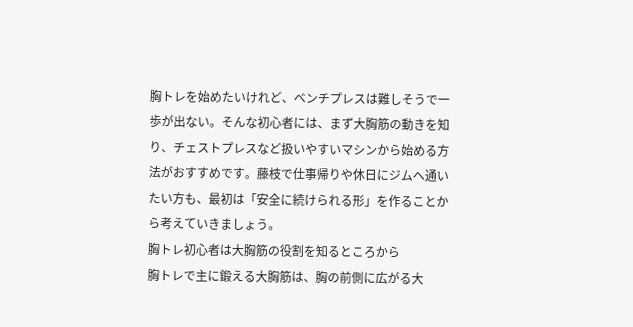胸トレを始めたいけれど、ベンチプレスは難しそうで一歩が出ない。そんな初心者には、まず大胸筋の動きを知り、チェストプレスなど扱いやすいマシンから始める方法がおすすめです。藤枝で仕事帰りや休日にジムへ通いたい方も、最初は「安全に続けられる形」を作ることから考えていきましょう。
胸トレ初心者は大胸筋の役割を知るところから
胸トレで主に鍛える大胸筋は、胸の前側に広がる大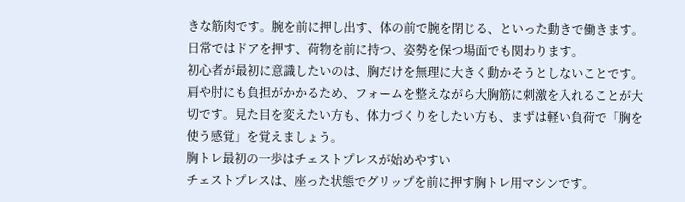きな筋肉です。腕を前に押し出す、体の前で腕を閉じる、といった動きで働きます。日常ではドアを押す、荷物を前に持つ、姿勢を保つ場面でも関わります。
初心者が最初に意識したいのは、胸だけを無理に大きく動かそうとしないことです。肩や肘にも負担がかかるため、フォームを整えながら大胸筋に刺激を入れることが大切です。見た目を変えたい方も、体力づくりをしたい方も、まずは軽い負荷で「胸を使う感覚」を覚えましょう。
胸トレ最初の一歩はチェストプレスが始めやすい
チェストプレスは、座った状態でグリップを前に押す胸トレ用マシンです。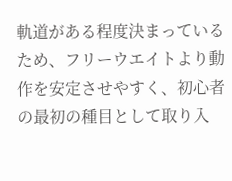軌道がある程度決まっているため、フリーウエイトより動作を安定させやすく、初心者の最初の種目として取り入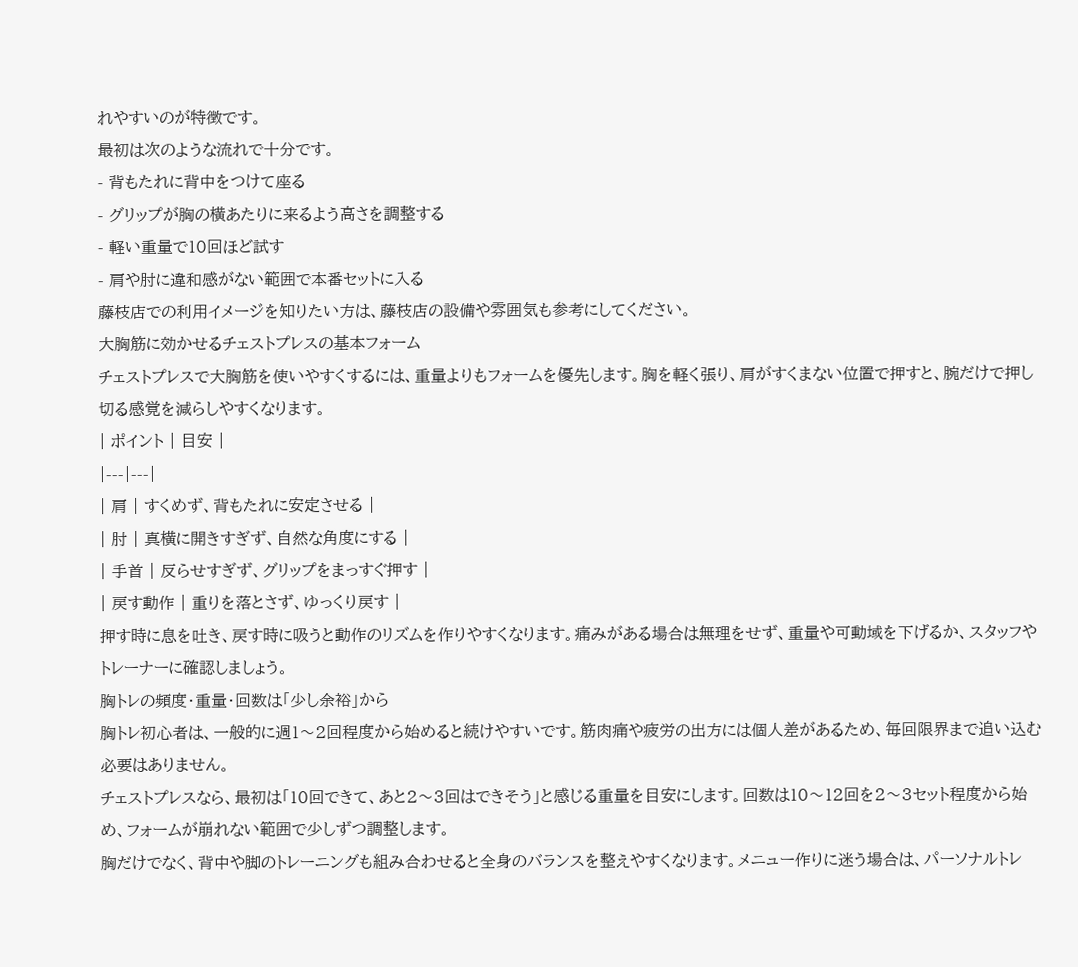れやすいのが特徴です。
最初は次のような流れで十分です。
- 背もたれに背中をつけて座る
- グリップが胸の横あたりに来るよう高さを調整する
- 軽い重量で10回ほど試す
- 肩や肘に違和感がない範囲で本番セットに入る
藤枝店での利用イメージを知りたい方は、藤枝店の設備や雰囲気も参考にしてください。
大胸筋に効かせるチェストプレスの基本フォーム
チェストプレスで大胸筋を使いやすくするには、重量よりもフォームを優先します。胸を軽く張り、肩がすくまない位置で押すと、腕だけで押し切る感覚を減らしやすくなります。
| ポイント | 目安 |
|---|---|
| 肩 | すくめず、背もたれに安定させる |
| 肘 | 真横に開きすぎず、自然な角度にする |
| 手首 | 反らせすぎず、グリップをまっすぐ押す |
| 戻す動作 | 重りを落とさず、ゆっくり戻す |
押す時に息を吐き、戻す時に吸うと動作のリズムを作りやすくなります。痛みがある場合は無理をせず、重量や可動域を下げるか、スタッフやトレーナーに確認しましょう。
胸トレの頻度・重量・回数は「少し余裕」から
胸トレ初心者は、一般的に週1〜2回程度から始めると続けやすいです。筋肉痛や疲労の出方には個人差があるため、毎回限界まで追い込む必要はありません。
チェストプレスなら、最初は「10回できて、あと2〜3回はできそう」と感じる重量を目安にします。回数は10〜12回を2〜3セット程度から始め、フォームが崩れない範囲で少しずつ調整します。
胸だけでなく、背中や脚のトレーニングも組み合わせると全身のバランスを整えやすくなります。メニュー作りに迷う場合は、パーソナルトレ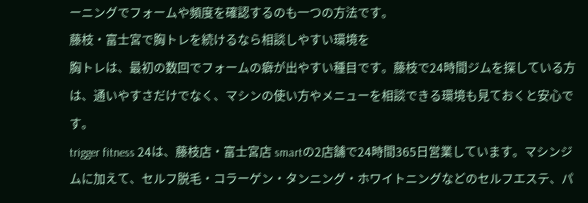ーニングでフォームや頻度を確認するのも一つの方法です。
藤枝・富士宮で胸トレを続けるなら相談しやすい環境を
胸トレは、最初の数回でフォームの癖が出やすい種目です。藤枝で24時間ジムを探している方は、通いやすさだけでなく、マシンの使い方やメニューを相談できる環境も見ておくと安心です。
trigger fitness 24は、藤枝店・富士宮店 smartの2店舗で24時間365日営業しています。マシンジムに加えて、セルフ脱毛・コラーゲン・タンニング・ホワイトニングなどのセルフエステ、パ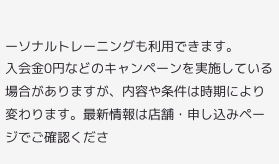ーソナルトレーニングも利用できます。
入会金0円などのキャンペーンを実施している場合がありますが、内容や条件は時期により変わります。最新情報は店舗・申し込みページでご確認くださ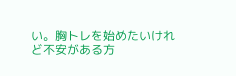い。胸トレを始めたいけれど不安がある方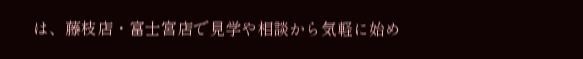は、藤枝店・富士宮店で見学や相談から気軽に始め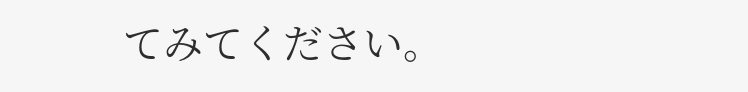てみてください。